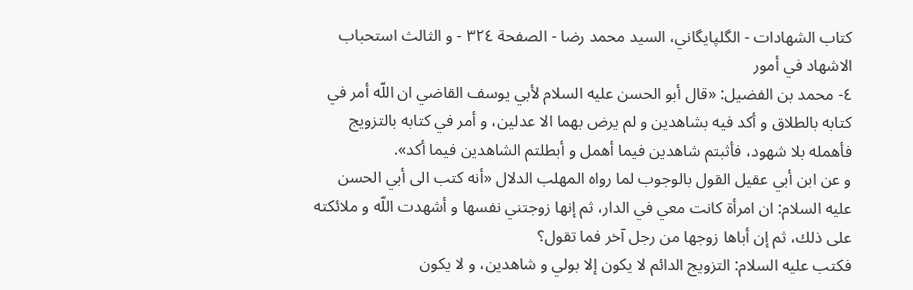كتاب الشهادات - الگلپايگاني، السيد محمد رضا - الصفحة ٣٢٤ - و الثالث استحباب الاشهاد في أمور
٤- محمد بن الفضيل: «قال أبو الحسن عليه السلام لأبي يوسف القاضي ان اللّه أمر في كتابه بالطلاق و أكد فيه بشاهدين و لم يرض بهما الا عدلين، و أمر في كتابه بالتزويج فأهمله بلا شهود، فأثبتم شاهدين فيما أهمل و أبطلتم الشاهدين فيما أكد».
و عن ابن أبي عقيل القول بالوجوب لما رواه المهلب الدلال «أنه كتب الى أبي الحسن عليه السلام: ان امرأة كانت معي في الدار، ثم إنها زوجتني نفسها و أشهدت اللّه و ملائكته على ذلك، ثم إن أباها زوجها من رجل آخر فما تقول؟
فكتب عليه السلام: التزويج الدائم لا يكون إلا بولي و شاهدين، و لا يكون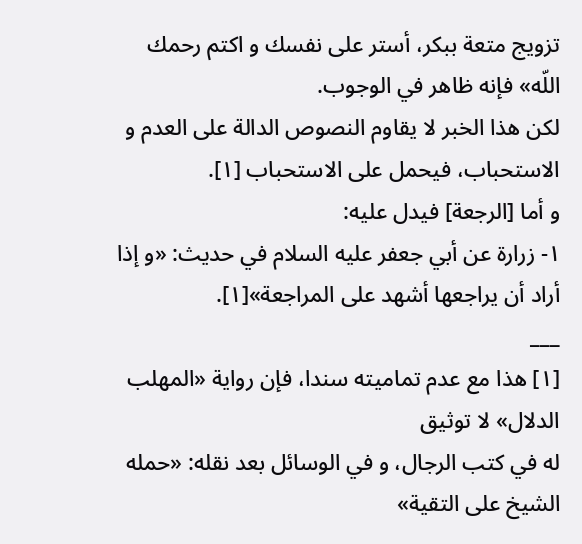تزويج متعة ببكر، أستر على نفسك و اكتم رحمك اللّه» فإنه ظاهر في الوجوب.
لكن هذا الخبر لا يقاوم النصوص الدالة على العدم و الاستحباب، فيحمل على الاستحباب [١].
و أما [الرجعة] فيدل عليه:
١- زرارة عن أبي جعفر عليه السلام في حديث: «و إذا أراد أن يراجعها أشهد على المراجعة»[١].
___
[١] هذا مع عدم تماميته سندا، فإن رواية «المهلب الدلال» لا توثيق
له في كتب الرجال، و في الوسائل بعد نقله: «حمله الشيخ على التقية»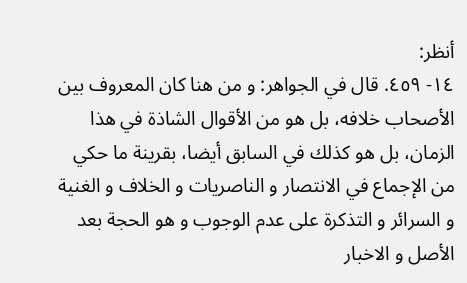أنظر:
١٤- ٤٥٩. قال في الجواهر: و من هنا كان المعروف بين الأصحاب خلافه، بل هو من الأقوال الشاذة في هذا الزمان، بل هو كذلك في السابق أيضا، بقرينة ما حكي من الإجماع في الانتصار و الناصريات و الخلاف و الغنية و السرائر و التذكرة على عدم الوجوب و هو الحجة بعد الأصل و الاخبار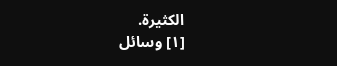الكثيرة.
[١] وسائل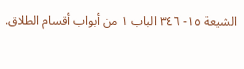الشيعة ١٥- ٣٤٦ الباب ١ من أبواب أقسام الطلاق.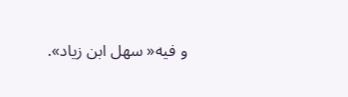و فيه« سهل ابن زياد».